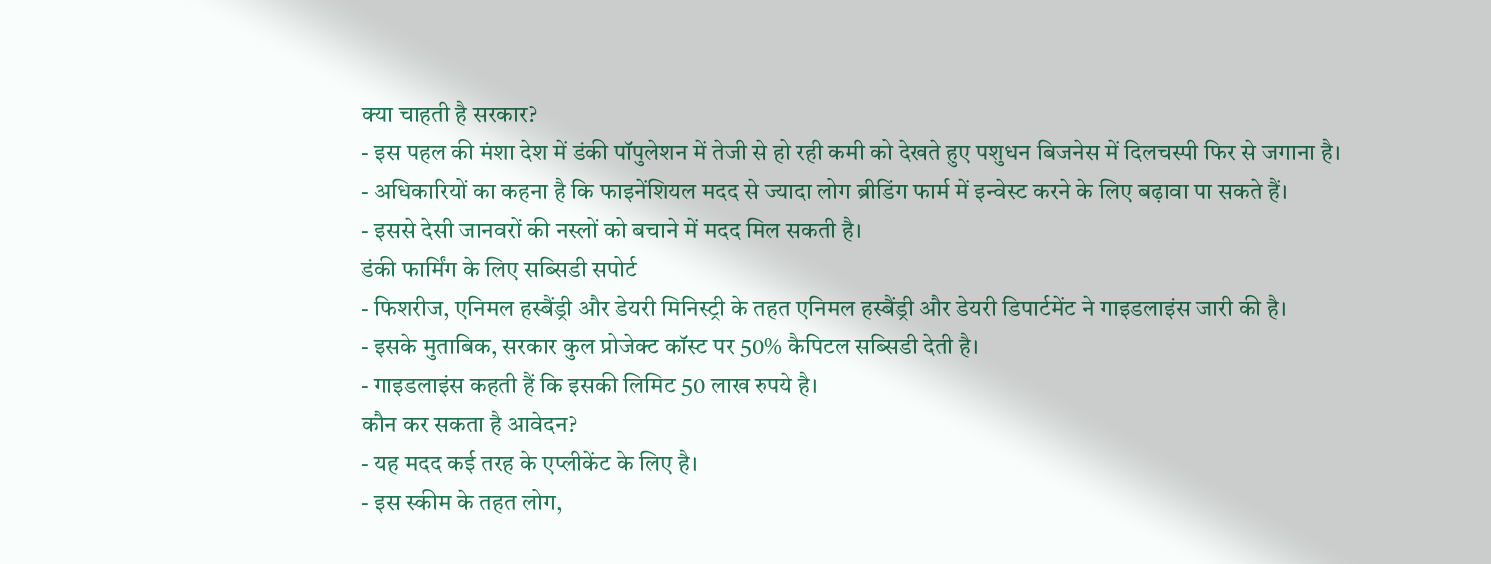क्या चाहती है सरकार?
- इस पहल की मंशा देश में डंकी पॉपुलेशन में तेजी से हो रही कमी को देखते हुए पशुधन बिजनेस में दिलचस्पी फिर से जगाना है।
- अधिकारियों का कहना है कि फाइनेंशियल मदद से ज्यादा लोग ब्रीडिंग फार्म में इन्वेस्ट करने के लिए बढ़ावा पा सकते हैं।
- इससे देसी जानवरों की नस्लों को बचाने में मदद मिल सकती है।
डंकी फार्मिंग के लिए सब्सिडी सपोर्ट
- फिशरीज, एनिमल हस्बैंड्री और डेयरी मिनिस्ट्री के तहत एनिमल हस्बैंड्री और डेयरी डिपार्टमेंट ने गाइडलाइंस जारी की है।
- इसके मुताबिक, सरकार कुल प्रोजेक्ट कॉस्ट पर 50% कैपिटल सब्सिडी देती है।
- गाइडलाइंस कहती हैं कि इसकी लिमिट 50 लाख रुपये है।
कौन कर सकता है आवेदन?
- यह मदद कई तरह के एप्लीकेंट के लिए है।
- इस स्कीम के तहत लोग,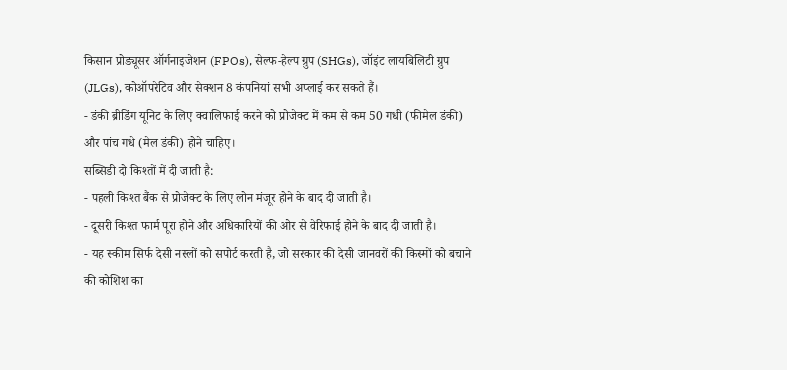किसान प्रोड्यूसर ऑर्गनाइजेशन (FPOs), सेल्फ-हेल्प ग्रुप (SHGs), जॉइंट लायबिलिटी ग्रुप (JLGs), कोऑपरेटिव और सेक्शन 8 कंपनियां सभी अप्लाई कर सकते हैं।
- डंकी ब्रीडिंग यूनिट के लिए क्वालिफाई करने को प्रोजेक्ट में कम से कम 50 गधी (फीमेल डंकी) और पांच गधे (मेल डंकी) होने चाहिए।
सब्सिडी दो किश्तों में दी जाती है:
- पहली किश्त बैंक से प्रोजेक्ट के लिए लोन मंजूर होने के बाद दी जाती है।
- दूसरी किश्त फार्म पूरा होने और अधिकारियों की ओर से वेरिफाई होने के बाद दी जाती है।
- यह स्कीम सिर्फ देसी नस्लों को सपोर्ट करती है, जो सरकार की देसी जानवरों की किस्मों को बचाने की कोशिश का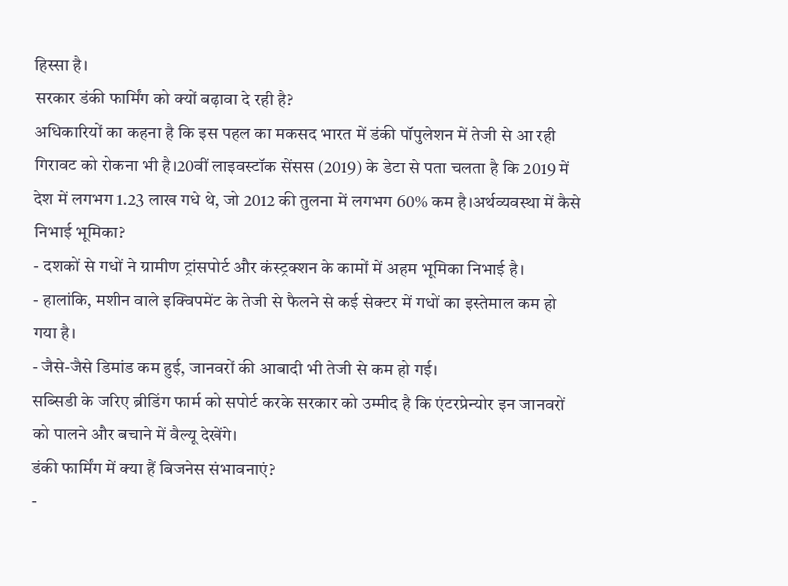हिस्सा है।
सरकार डंकी फार्मिंग को क्यों बढ़ावा दे रही है?
अधिकारियों का कहना है कि इस पहल का मकसद भारत में डंकी पॉपुलेशन में तेजी से आ रही गिरावट को रोकना भी है।20वीं लाइवस्टॉक सेंसस (2019) के डेटा से पता चलता है कि 2019 में देश में लगभग 1.23 लाख गधे थे, जो 2012 की तुलना में लगभग 60% कम है।अर्थव्यवस्था में कैसे निभाई भूमिका?
- दशकों से गधों ने ग्रामीण ट्रांसपोर्ट और कंस्ट्रक्शन के कामों में अहम भूमिका निभाई है।
- हालांकि, मशीन वाले इक्विपमेंट के तेजी से फैलने से कई सेक्टर में गधों का इस्तेमाल कम हो गया है।
- जैसे-जैसे डिमांड कम हुई, जानवरों की आबादी भी तेजी से कम हो गई।
सब्सिडी के जरिए ब्रीडिंग फार्म को सपोर्ट करके सरकार को उम्मीद है कि एंटरप्रेन्योर इन जानवरों को पालने और बचाने में वैल्यू देखेंगे।
डंकी फार्मिंग में क्या हैं बिजनेस संभावनाएं?
-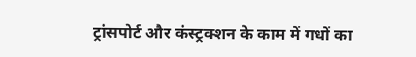ट्रांसपोर्ट और कंस्ट्रक्शन के काम में गधों का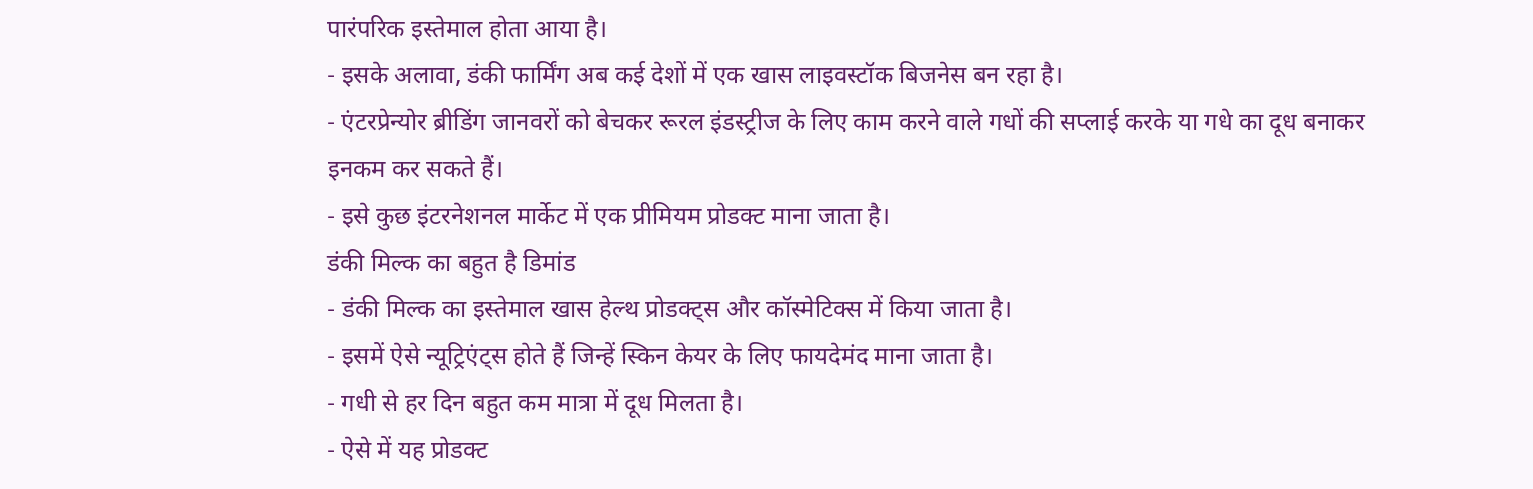पारंपरिक इस्तेमाल होता आया है।
- इसके अलावा, डंकी फार्मिंग अब कई देशों में एक खास लाइवस्टॉक बिजनेस बन रहा है।
- एंटरप्रेन्योर ब्रीडिंग जानवरों को बेचकर रूरल इंडस्ट्रीज के लिए काम करने वाले गधों की सप्लाई करके या गधे का दूध बनाकर इनकम कर सकते हैं।
- इसे कुछ इंटरनेशनल मार्केट में एक प्रीमियम प्रोडक्ट माना जाता है।
डंकी मिल्क का बहुत है डिमांड
- डंकी मिल्क का इस्तेमाल खास हेल्थ प्रोडक्ट्स और कॉस्मेटिक्स में किया जाता है।
- इसमें ऐसे न्यूट्रिएंट्स होते हैं जिन्हें स्किन केयर के लिए फायदेमंद माना जाता है।
- गधी से हर दिन बहुत कम मात्रा में दूध मिलता है।
- ऐसे में यह प्रोडक्ट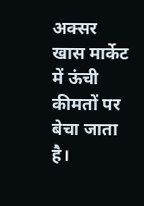अक्सर खास मार्केट में ऊंची कीमतों पर बेचा जाता है।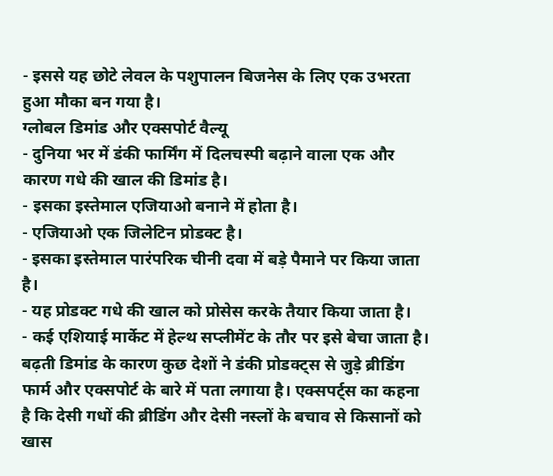- इससे यह छोटे लेवल के पशुपालन बिजनेस के लिए एक उभरता हुआ मौका बन गया है।
ग्लोबल डिमांड और एक्सपोर्ट वैल्यू
- दुनिया भर में डंकी फार्मिंग में दिलचस्पी बढ़ाने वाला एक और कारण गधे की खाल की डिमांड है।
- इसका इस्तेमाल एजियाओ बनाने में होता है।
- एजियाओ एक जिलेटिन प्रोडक्ट है।
- इसका इस्तेमाल पारंपरिक चीनी दवा में बड़े पैमाने पर किया जाता है।
- यह प्रोडक्ट गधे की खाल को प्रोसेस करके तैयार किया जाता है।
- कई एशियाई मार्केट में हेल्थ सप्लीमेंट के तौर पर इसे बेचा जाता है।
बढ़ती डिमांड के कारण कुछ देशों ने डंकी प्रोडक्ट्स से जुड़े ब्रीडिंग फार्म और एक्सपोर्ट के बारे में पता लगाया है। एक्सपर्ट्स का कहना है कि देसी गधों की ब्रीडिंग और देसी नस्लों के बचाव से किसानों को खास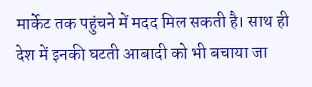मार्केट तक पहुंचने में मदद मिल सकती है। साथ ही देश में इनकी घटती आबादी को भी बचाया जा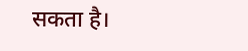सकता है।